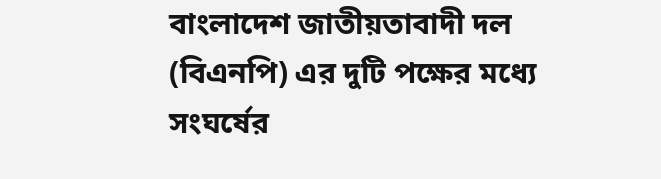বাংলাদেশ জাতীয়তাবাদী দল (বিএনপি) এর দুটি পক্ষের মধ্যে সংঘর্ষের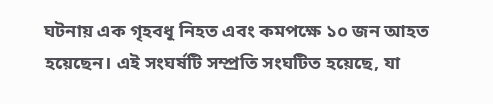ঘটনায় এক গৃহবধূ নিহত এবং কমপক্ষে ১০ জন আহত হয়েছেন। এই সংঘর্ষটি সম্প্রতি সংঘটিত হয়েছে, যা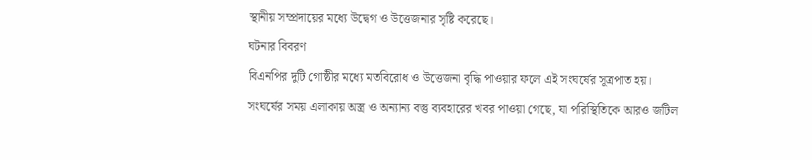স্থানীয় সম্প্রদায়ের মধ্যে উদ্বেগ ও উত্তেজনার সৃষ্টি করেছে।
ঘটনার বিবরণ
বিএনপির দুটি গোষ্ঠীর মধ্যে মতবিরোধ ও উত্তেজনা বৃদ্ধি পাওয়ার ফলে এই সংঘর্ষের সূত্রপাত হয়। সংঘর্ষের সময় এলাকায় অস্ত্র ও অন্যান্য বস্তু ব্যবহারের খবর পাওয়া গেছে, যা পরিস্থিতিকে আরও জটিল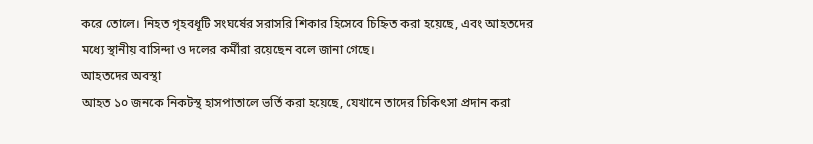করে তোলে। নিহত গৃহবধূটি সংঘর্ষের সরাসরি শিকার হিসেবে চিহ্নিত করা হয়েছে, এবং আহতদের মধ্যে স্থানীয় বাসিন্দা ও দলের কর্মীরা রয়েছেন বলে জানা গেছে।
আহতদের অবস্থা
আহত ১০ জনকে নিকটস্থ হাসপাতালে ভর্তি করা হয়েছে, যেখানে তাদের চিকিৎসা প্রদান করা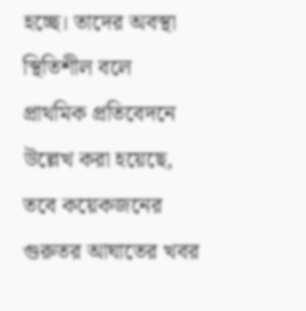হচ্ছে। তাদের অবস্থা স্থিতিশীল বলে প্রাথমিক প্রতিবেদনে উল্লেখ করা হয়েছে, তবে কয়েকজনের গুরুতর আঘাতের খবর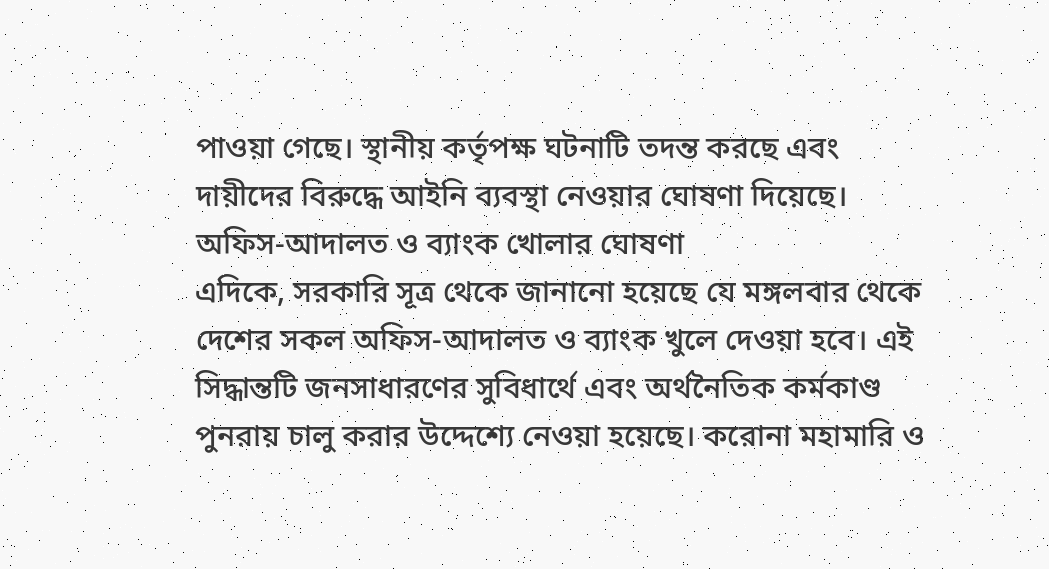পাওয়া গেছে। স্থানীয় কর্তৃপক্ষ ঘটনাটি তদন্ত করছে এবং দায়ীদের বিরুদ্ধে আইনি ব্যবস্থা নেওয়ার ঘোষণা দিয়েছে।
অফিস-আদালত ও ব্যাংক খোলার ঘোষণা
এদিকে, সরকারি সূত্র থেকে জানানো হয়েছে যে মঙ্গলবার থেকে দেশের সকল অফিস-আদালত ও ব্যাংক খুলে দেওয়া হবে। এই সিদ্ধান্তটি জনসাধারণের সুবিধার্থে এবং অর্থনৈতিক কর্মকাণ্ড পুনরায় চালু করার উদ্দেশ্যে নেওয়া হয়েছে। করোনা মহামারি ও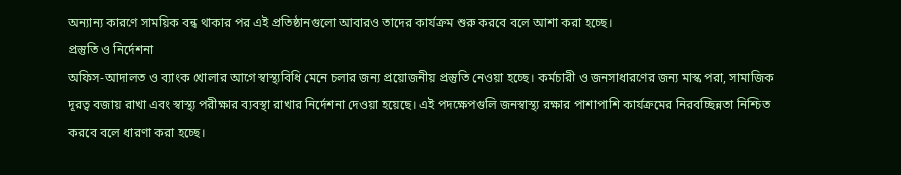অন্যান্য কারণে সাময়িক বন্ধ থাকার পর এই প্রতিষ্ঠানগুলো আবারও তাদের কার্যক্রম শুরু করবে বলে আশা করা হচ্ছে।
প্রস্তুতি ও নির্দেশনা
অফিস-আদালত ও ব্যাংক খোলার আগে স্বাস্থ্যবিধি মেনে চলার জন্য প্রয়োজনীয় প্রস্তুতি নেওয়া হচ্ছে। কর্মচারী ও জনসাধারণের জন্য মাস্ক পরা, সামাজিক দূরত্ব বজায় রাখা এবং স্বাস্থ্য পরীক্ষার ব্যবস্থা রাখার নির্দেশনা দেওয়া হয়েছে। এই পদক্ষেপগুলি জনস্বাস্থ্য রক্ষার পাশাপাশি কার্যক্রমের নিরবচ্ছিন্নতা নিশ্চিত করবে বলে ধারণা করা হচ্ছে।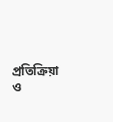প্রতিক্রিয়া ও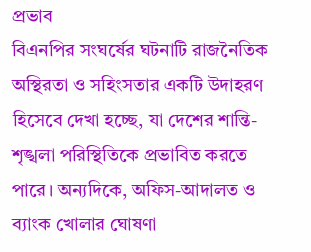প্রভাব
বিএনপির সংঘর্ষের ঘটনাটি রাজনৈতিক অস্থিরতা ও সহিংসতার একটি উদাহরণ হিসেবে দেখা হচ্ছে, যা দেশের শান্তি-শৃঙ্খলা পরিস্থিতিকে প্রভাবিত করতে পারে। অন্যদিকে, অফিস-আদালত ও ব্যাংক খোলার ঘোষণা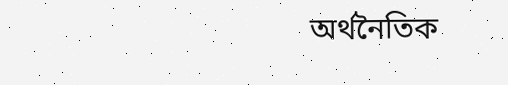অর্থনৈতিক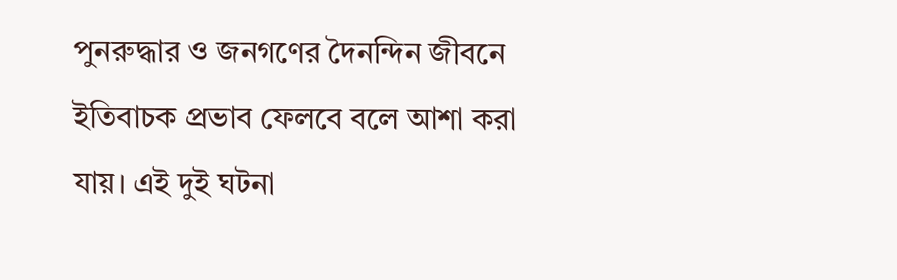পুনরুদ্ধার ও জনগণের দৈনন্দিন জীবনে ইতিবাচক প্রভাব ফেলবে বলে আশা করা যায়। এই দুই ঘটনা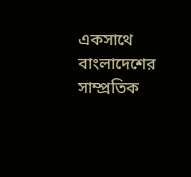একসাথে বাংলাদেশের সাম্প্রতিক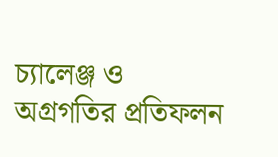চ্যালেঞ্জ ও অগ্রগতির প্রতিফলন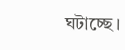ঘটাচ্ছে।